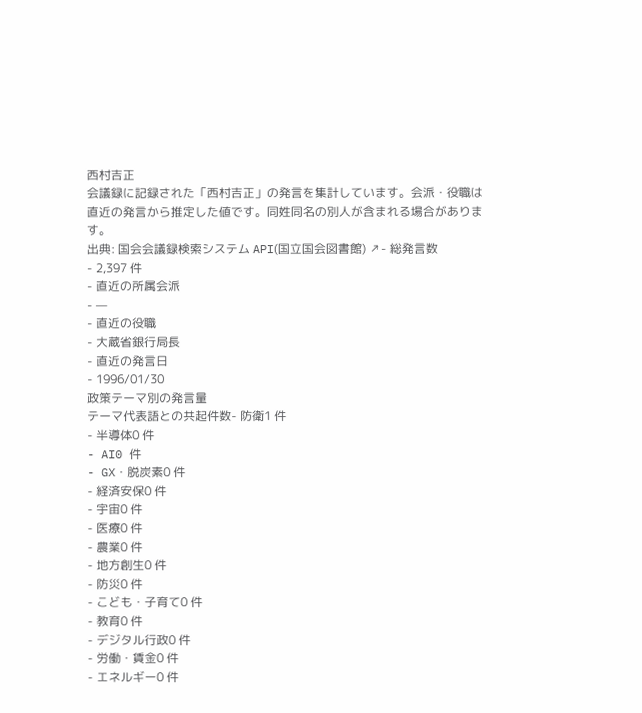西村吉正
会議録に記録された「西村吉正」の発言を集計しています。会派・役職は直近の発言から推定した値です。同姓同名の別人が含まれる場合があります。
出典: 国会会議録検索システム API(国立国会図書館) ↗- 総発言数
- 2,397 件
- 直近の所属会派
- —
- 直近の役職
- 大蔵省銀行局長
- 直近の発言日
- 1996/01/30
政策テーマ別の発言量
テーマ代表語との共起件数- 防衛1 件
- 半導体0 件
- AI0 件
- GX・脱炭素0 件
- 経済安保0 件
- 宇宙0 件
- 医療0 件
- 農業0 件
- 地方創生0 件
- 防災0 件
- こども・子育て0 件
- 教育0 件
- デジタル行政0 件
- 労働・賃金0 件
- エネルギー0 件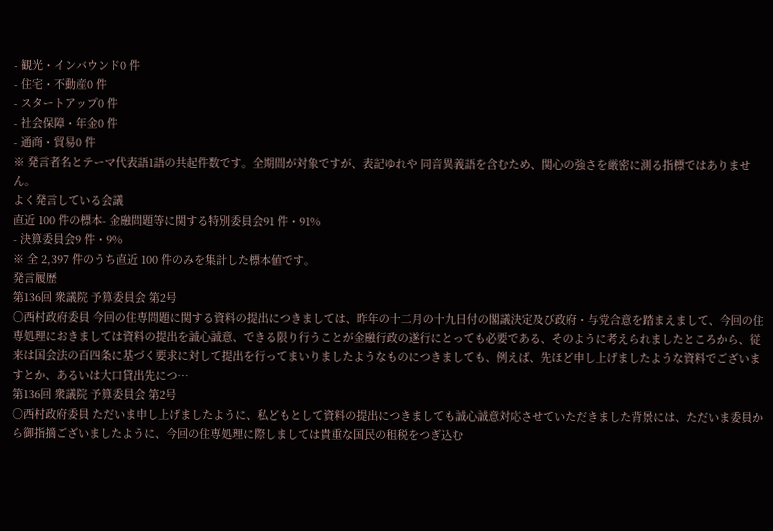- 観光・インバウンド0 件
- 住宅・不動産0 件
- スタートアップ0 件
- 社会保障・年金0 件
- 通商・貿易0 件
※ 発言者名とテーマ代表語1語の共起件数です。全期間が対象ですが、表記ゆれや 同音異義語を含むため、関心の強さを厳密に測る指標ではありません。
よく発言している会議
直近 100 件の標本- 金融問題等に関する特別委員会91 件・91%
- 決算委員会9 件・9%
※ 全 2,397 件のうち直近 100 件のみを集計した標本値です。
発言履歴
第136回 衆議院 予算委員会 第2号
○西村政府委員 今回の住専問題に関する資料の提出につきましては、昨年の十二月の十九日付の閣議決定及び政府・与党合意を踏まえまして、今回の住専処理におきましては資料の提出を誠心誠意、できる限り行うことが金融行政の遂行にとっても必要である、そのように考えられましたところから、従来は国会法の百四条に基づく要求に対して提出を行ってまいりましたようなものにつきましても、例えば、先ほど申し上げましたような資料でございますとか、あるいは大口貸出先につ…
第136回 衆議院 予算委員会 第2号
○西村政府委員 ただいま申し上げましたように、私どもとして資料の提出につきましても誠心誠意対応させていただきました背景には、ただいま委員から御指摘ございましたように、今回の住専処理に際しましては貴重な国民の租税をつぎ込む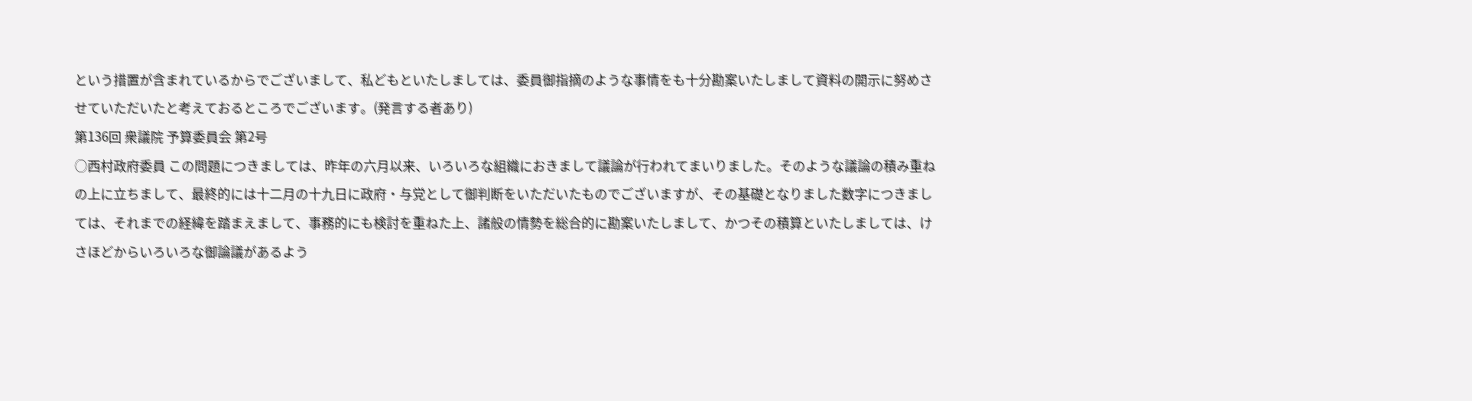という措置が含まれているからでございまして、私どもといたしましては、委員御指摘のような事情をも十分勘案いたしまして資料の開示に努めさせていただいたと考えておるところでございます。(発言する者あり)
第136回 衆議院 予算委員会 第2号
○西村政府委員 この問題につきましては、昨年の六月以来、いろいろな組織におきまして議論が行われてまいりました。そのような議論の積み重ねの上に立ちまして、最終的には十二月の十九日に政府・与党として御判断をいただいたものでございますが、その基礎となりました数字につきましては、それまでの経緯を踏まえまして、事務的にも検討を重ねた上、諸般の情勢を総合的に勘案いたしまして、かつその積算といたしましては、けさほどからいろいろな御論議があるよう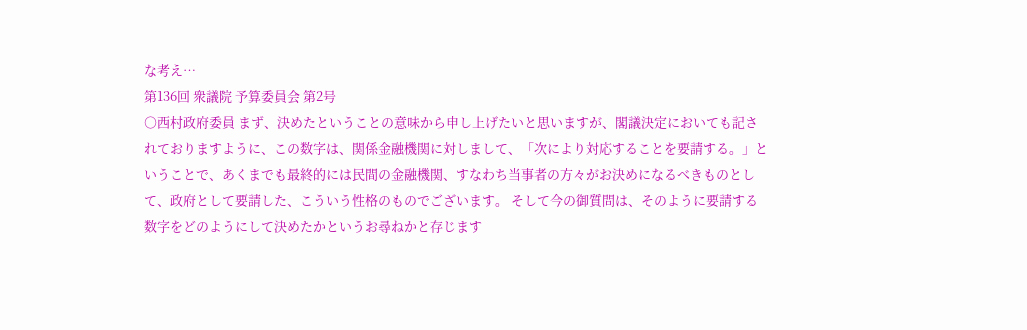な考え…
第136回 衆議院 予算委員会 第2号
○西村政府委員 まず、決めたということの意味から申し上げたいと思いますが、閣議決定においても記されておりますように、この数字は、関係金融機関に対しまして、「次により対応することを要請する。」ということで、あくまでも最終的には民間の金融機関、すなわち当事者の方々がお決めになるべきものとして、政府として要請した、こういう性格のものでございます。 そして今の御質問は、そのように要請する数字をどのようにして決めたかというお尋ねかと存じます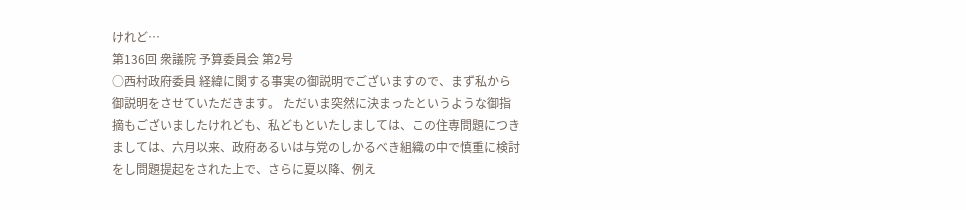けれど…
第136回 衆議院 予算委員会 第2号
○西村政府委員 経緯に関する事実の御説明でございますので、まず私から御説明をさせていただきます。 ただいま突然に決まったというような御指摘もございましたけれども、私どもといたしましては、この住専問題につきましては、六月以来、政府あるいは与党のしかるべき組織の中で慎重に検討をし問題提起をされた上で、さらに夏以降、例え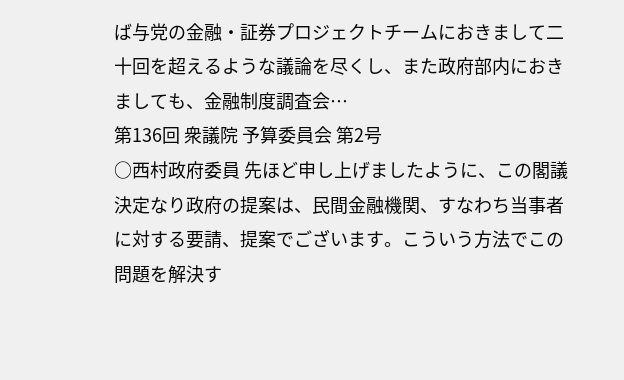ば与党の金融・証券プロジェクトチームにおきまして二十回を超えるような議論を尽くし、また政府部内におきましても、金融制度調査会…
第136回 衆議院 予算委員会 第2号
○西村政府委員 先ほど申し上げましたように、この閣議決定なり政府の提案は、民間金融機関、すなわち当事者に対する要請、提案でございます。こういう方法でこの問題を解決す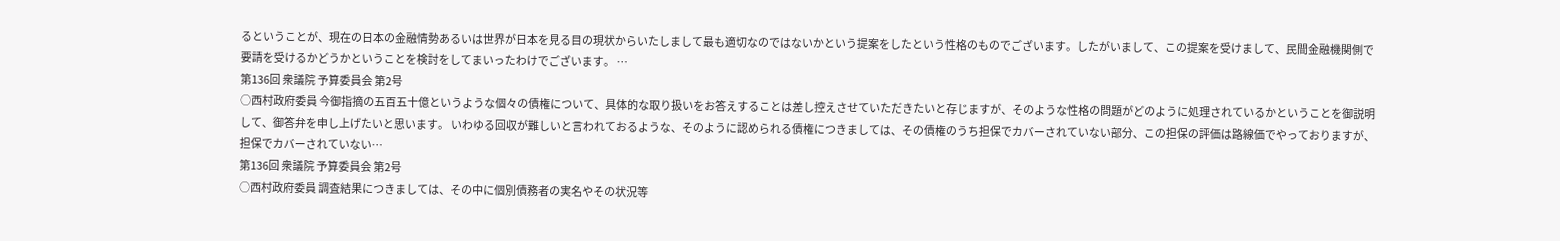るということが、現在の日本の金融情勢あるいは世界が日本を見る目の現状からいたしまして最も適切なのではないかという提案をしたという性格のものでございます。したがいまして、この提案を受けまして、民間金融機関側で要請を受けるかどうかということを検討をしてまいったわけでございます。 …
第136回 衆議院 予算委員会 第2号
○西村政府委員 今御指摘の五百五十億というような個々の債権について、具体的な取り扱いをお答えすることは差し控えさせていただきたいと存じますが、そのような性格の問題がどのように処理されているかということを御説明して、御答弁を申し上げたいと思います。 いわゆる回収が難しいと言われておるような、そのように認められる債権につきましては、その債権のうち担保でカバーされていない部分、この担保の評価は路線価でやっておりますが、担保でカバーされていない…
第136回 衆議院 予算委員会 第2号
○西村政府委員 調査結果につきましては、その中に個別債務者の実名やその状況等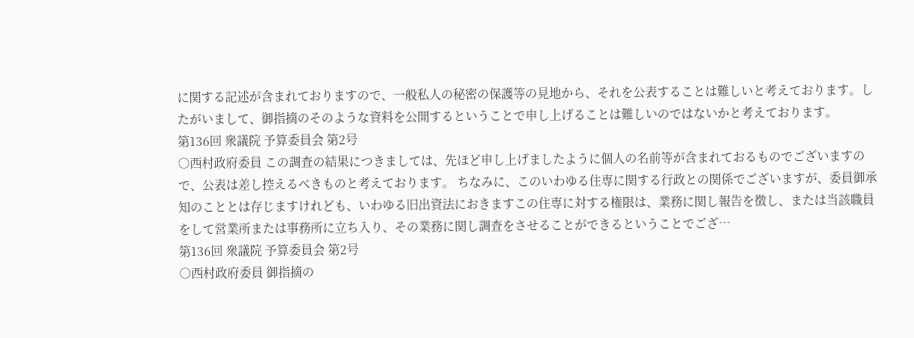に関する記述が含まれておりますので、一般私人の秘密の保護等の見地から、それを公表することは難しいと考えております。したがいまして、御指摘のそのような資料を公開するということで申し上げることは難しいのではないかと考えております。
第136回 衆議院 予算委員会 第2号
○西村政府委員 この調査の結果につきましては、先ほど申し上げましたように個人の名前等が含まれておるものでございますので、公表は差し控えるべきものと考えております。 ちなみに、このいわゆる住専に関する行政との関係でございますが、委員御承知のこととは存じますけれども、いわゆる旧出資法におきますこの住専に対する権限は、業務に関し報告を徴し、または当該職員をして営業所または事務所に立ち入り、その業務に関し調査をさせることができるということでござ…
第136回 衆議院 予算委員会 第2号
○西村政府委員 御指摘の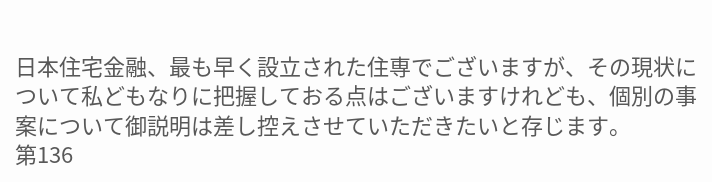日本住宅金融、最も早く設立された住専でございますが、その現状について私どもなりに把握しておる点はございますけれども、個別の事案について御説明は差し控えさせていただきたいと存じます。
第136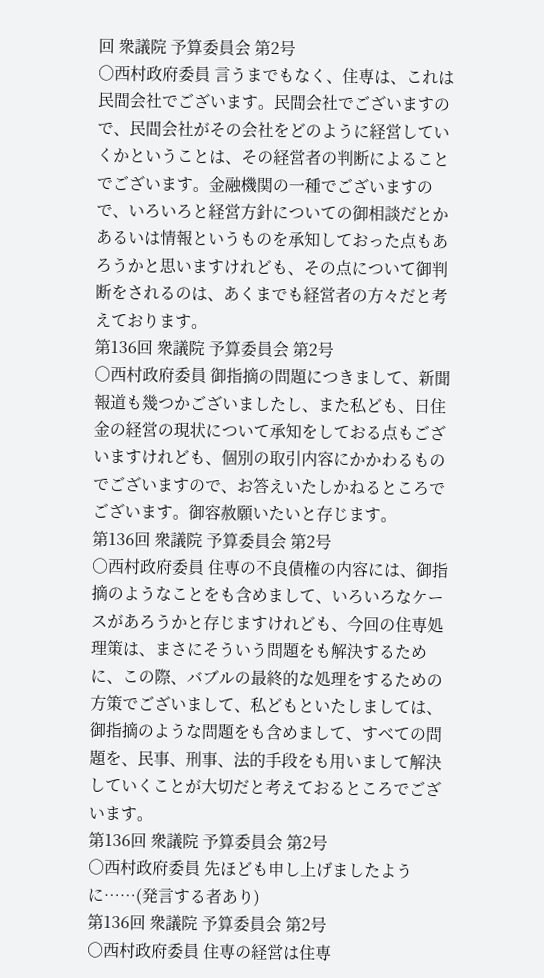回 衆議院 予算委員会 第2号
○西村政府委員 言うまでもなく、住専は、これは民間会社でございます。民間会社でございますので、民間会社がその会社をどのように経営していくかということは、その経営者の判断によることでございます。金融機関の一種でございますので、いろいろと経営方針についての御相談だとかあるいは情報というものを承知しておった点もあろうかと思いますけれども、その点について御判断をされるのは、あくまでも経営者の方々だと考えております。
第136回 衆議院 予算委員会 第2号
○西村政府委員 御指摘の問題につきまして、新聞報道も幾つかございましたし、また私ども、日住金の経営の現状について承知をしておる点もございますけれども、個別の取引内容にかかわるものでございますので、お答えいたしかねるところでございます。御容赦願いたいと存じます。
第136回 衆議院 予算委員会 第2号
○西村政府委員 住専の不良債権の内容には、御指摘のようなことをも含めまして、いろいろなケースがあろうかと存じますけれども、今回の住専処理策は、まさにそういう問題をも解決するために、この際、バブルの最終的な処理をするための方策でございまして、私どもといたしましては、御指摘のような問題をも含めまして、すべての問題を、民事、刑事、法的手段をも用いまして解決していくことが大切だと考えておるところでございます。
第136回 衆議院 予算委員会 第2号
○西村政府委員 先ほども申し上げましたように……(発言する者あり)
第136回 衆議院 予算委員会 第2号
○西村政府委員 住専の経営は住専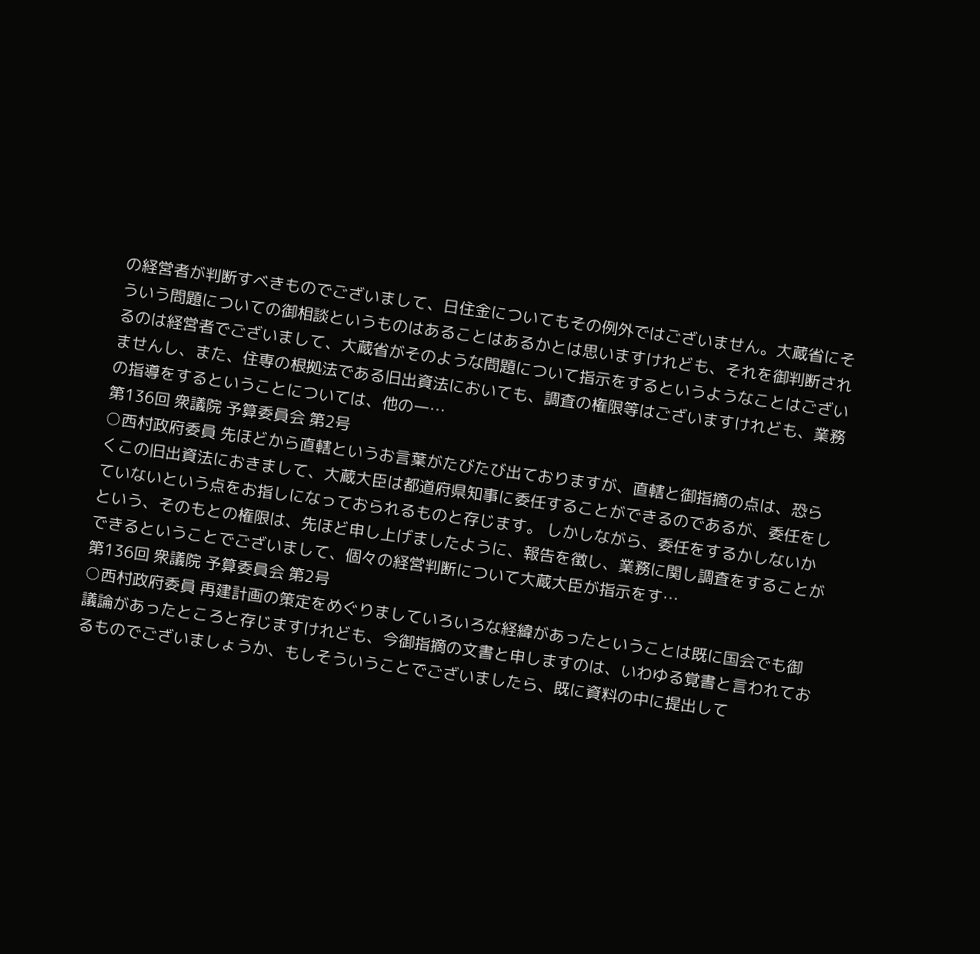の経営者が判断すべきものでございまして、日住金についてもその例外ではございません。大蔵省にそういう問題についての御相談というものはあることはあるかとは思いますけれども、それを御判断されるのは経営者でございまして、大蔵省がそのような問題について指示をするというようなことはございませんし、また、住専の根拠法である旧出資法においても、調査の権限等はございますけれども、業務の指導をするということについては、他の一…
第136回 衆議院 予算委員会 第2号
○西村政府委員 先ほどから直轄というお言葉がたびたび出ておりますが、直轄と御指摘の点は、恐らくこの旧出資法におきまして、大蔵大臣は都道府県知事に委任することができるのであるが、委任をしていないという点をお指しになっておられるものと存じます。 しかしながら、委任をするかしないかという、そのもとの権限は、先ほど申し上げましたように、報告を徴し、業務に関し調査をすることができるということでございまして、個々の経営判断について大蔵大臣が指示をす…
第136回 衆議院 予算委員会 第2号
○西村政府委員 再建計画の策定をめぐりましていろいろな経緯があったということは既に国会でも御議論があったところと存じますけれども、今御指摘の文書と申しますのは、いわゆる覚書と言われておるものでございましょうか、もしそういうことでございましたら、既に資料の中に提出して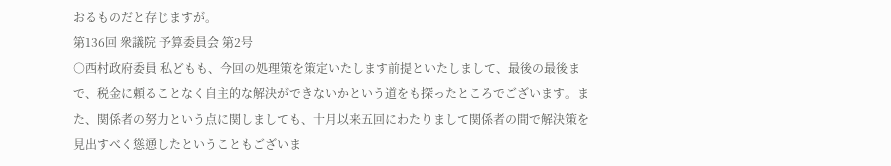おるものだと存じますが。
第136回 衆議院 予算委員会 第2号
○西村政府委員 私どもも、今回の処理策を策定いたします前提といたしまして、最後の最後まで、税金に頼ることなく自主的な解決ができないかという道をも探ったところでございます。また、関係者の努力という点に関しましても、十月以来五回にわたりまして関係者の間で解決策を見出すべく慫慂したということもございま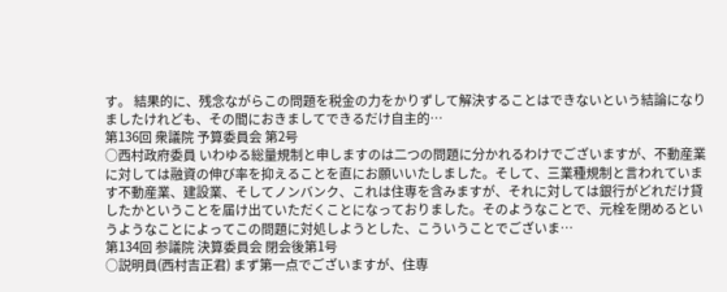す。 結果的に、残念ながらこの問題を税金の力をかりずして解決することはできないという結論になりましたけれども、その間におきましてできるだけ自主的…
第136回 衆議院 予算委員会 第2号
○西村政府委員 いわゆる総量規制と申しますのは二つの問題に分かれるわけでございますが、不動産業に対しては融資の伸び率を抑えることを直にお願いいたしました。そして、三業種規制と言われています不動産業、建設業、そしてノンバンク、これは住専を含みますが、それに対しては銀行がどれだけ貸したかということを届け出ていただくことになっておりました。そのようなことで、元栓を閉めるというようなことによってこの問題に対処しようとした、こういうことでございま…
第134回 参議院 決算委員会 閉会後第1号
○説明員(西村吉正君) まず第一点でございますが、住専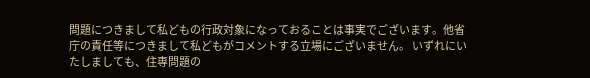問題につきまして私どもの行政対象になっておることは事実でございます。他省庁の責任等につきまして私どもがコメントする立場にございません。 いずれにいたしましても、住専問題の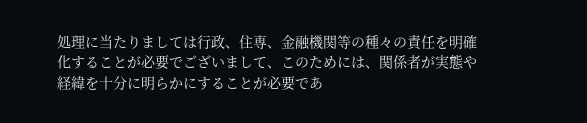処理に当たりましては行政、住専、金融機関等の種々の責任を明確化することが必要でございまして、このためには、関係者が実態や経緯を十分に明らかにすることが必要であ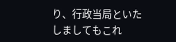り、行政当局といたしましてもこれ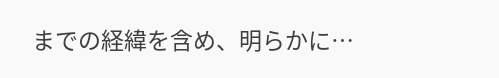までの経緯を含め、明らかに…